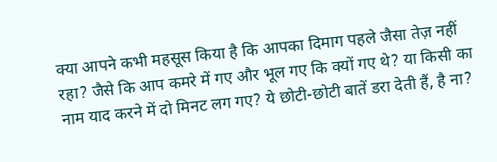क्या आपने कभी महसूस किया है कि आपका दिमाग पहले जैसा तेज़ नहीं रहा? जैसे कि आप कमरे में गए और भूल गए कि क्यों गए थे? या किसी का नाम याद करने में दो मिनट लग गए? ये छोटी-छोटी बातें डरा देती हैं, है ना?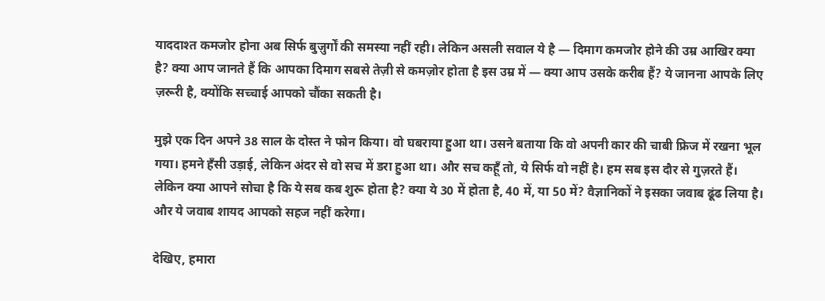याददाश्त कमजोर होना अब सिर्फ बुज़ुर्गों की समस्या नहीं रही। लेकिन असली सवाल ये है — दिमाग कमजोर होने की उम्र आखिर क्या है? क्या आप जानते हैं कि आपका दिमाग सबसे तेज़ी से कमज़ोर होता है इस उम्र में — क्या आप उसके करीब हैं? ये जानना आपके लिए ज़रूरी है, क्योंकि सच्चाई आपको चौंका सकती है।

मुझे एक दिन अपने 38 साल के दोस्त ने फोन किया। वो घबराया हुआ था। उसने बताया कि वो अपनी कार की चाबी फ्रिज में रखना भूल गया। हमने हँसी उड़ाई, लेकिन अंदर से वो सच में डरा हुआ था। और सच कहूँ तो, ये सिर्फ वो नहीं है। हम सब इस दौर से गुज़रते हैं। लेकिन क्या आपने सोचा है कि ये सब कब शुरू होता है? क्या ये 30 में होता है, 40 में, या 50 में? वैज्ञानिकों ने इसका जवाब ढूंढ लिया है। और ये जवाब शायद आपको सहज नहीं करेगा।

देखिए, हमारा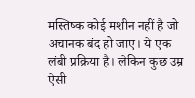मस्तिष्क कोई मशीन नहीं है जो अचानक बंद हो जाए। ये एक लंबी प्रक्रिया है। लेकिन कुछ उम्र ऐसी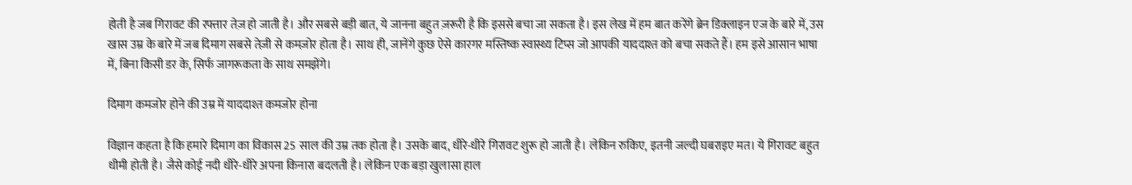होती है जब गिरावट की रफ्तार तेज़ हो जाती है। और सबसे बड़ी बात, ये जानना बहुत ज़रूरी है कि इससे बचा जा सकता है। इस लेख में हम बात करेंगे ब्रेन डिक्लाइन एज के बारे में, उस खास उम्र के बारे में जब दिमाग सबसे तेज़ी से कमज़ोर होता है। साथ ही, जानेंगे कुछ ऐसे कारगर मस्तिष्क स्वास्थ्य टिप्स जो आपकी याददाश्त को बचा सकते हैं। हम इसे आसान भाषा में, बिना किसी डर के, सिर्फ जागरूकता के साथ समझेंगे।

दिमाग कमजोर होने की उम्र में याददाश्त कमजोर होना

विज्ञान कहता है कि हमारे दिमाग का विकास 25 साल की उम्र तक होता है। उसके बाद, धीरे-धीरे गिरावट शुरू हो जाती है। लेकिन रुकिए, इतनी जल्दी घबराइए मत। ये गिरावट बहुत धीमी होती है। जैसे कोई नदी धीरे-धीरे अपना किनारा बदलती है। लेकिन एक बड़ा खुलासा हाल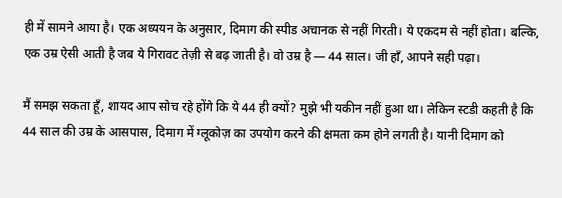ही में सामने आया है। एक अध्ययन के अनुसार, दिमाग की स्पीड अचानक से नहीं गिरती। ये एकदम से नहीं होता। बल्कि, एक उम्र ऐसी आती है जब ये गिरावट तेज़ी से बढ़ जाती है। वो उम्र है — 44 साल। जी हाँ, आपने सही पढ़ा।

मैं समझ सकता हूँ, शायद आप सोच रहे होंगे कि ये 44 ही क्यों? मुझे भी यकीन नहीं हुआ था। लेकिन स्टडी कहती है कि 44 साल की उम्र के आसपास, दिमाग में ग्लूकोज़ का उपयोग करने की क्षमता कम होने लगती है। यानी दिमाग को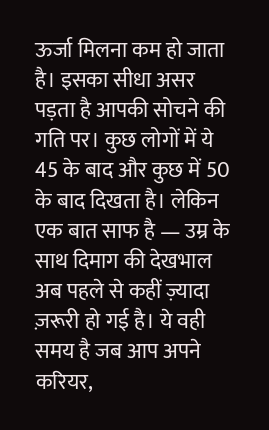ऊर्जा मिलना कम हो जाता है। इसका सीधा असर पड़ता है आपकी सोचने की गति पर। कुछ लोगों में ये 45 के बाद और कुछ में 50 के बाद दिखता है। लेकिन एक बात साफ है — उम्र के साथ दिमाग की देखभाल अब पहले से कहीं ज़्यादा ज़रूरी हो गई है। ये वही समय है जब आप अपने करियर,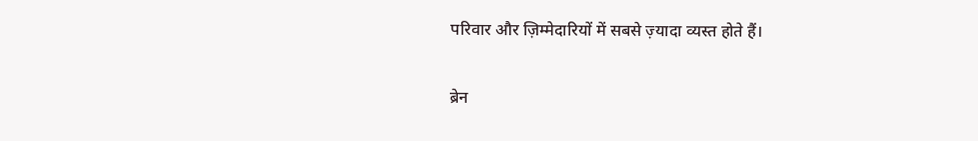परिवार और ज़िम्मेदारियों में सबसे ज़्यादा व्यस्त होते हैं।

ब्रेन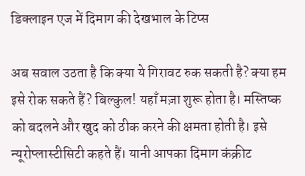डिक्लाइन एज में दिमाग की देखभाल के टिप्स

अब सवाल उठता है कि क्या ये गिरावट रुक सकती है? क्या हम इसे रोक सकते हैं? बिल्कुल! यहाँ मज़ा शुरू होता है। मस्तिष्क को बदलने और खुद को ठीक करने की क्षमता होती है। इसे न्यूरोप्लास्टीसिटी कहते हैं। यानी आपका दिमाग कंक्रीट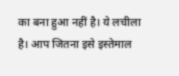का बना हुआ नहीं है। ये लचीला है। आप जितना इसे इस्तेमाल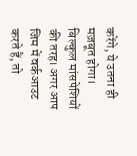करेंगे, ये उतना ही मज़बूत होगा। बिल्कुल मांसपेशियों की तरह। अगर आप जिम में वर्कआउट करते हैं, तो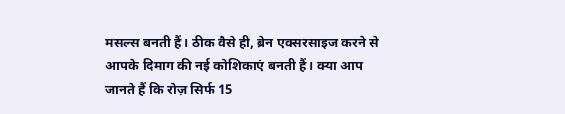मसल्स बनती हैं। ठीक वैसे ही, ब्रेन एक्सरसाइज करने से आपके दिमाग की नई कोशिकाएं बनती हैं। क्या आप जानते हैं कि रोज़ सिर्फ 15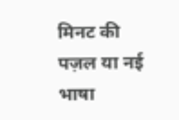मिनट की पज़ल या नई भाषा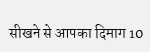सीखने से आपका दिमाग 10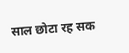साल छोटा रह सक